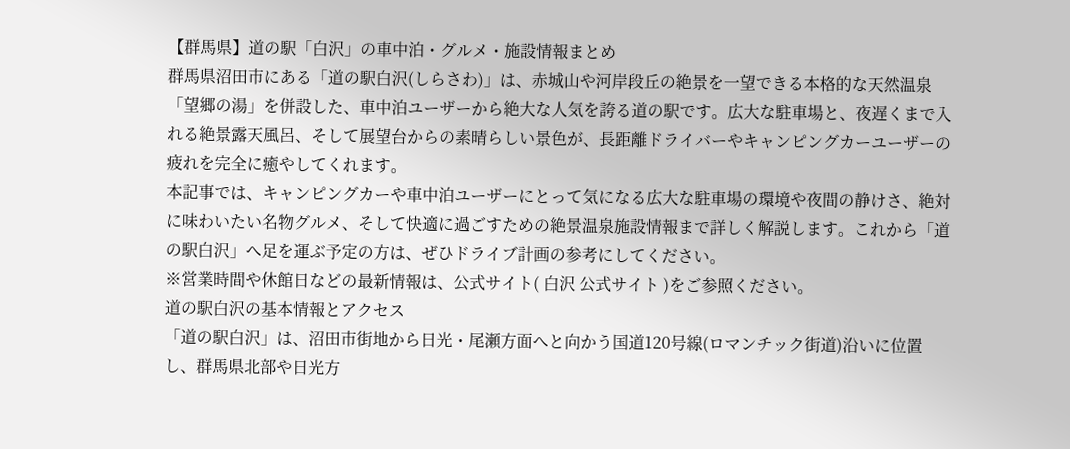【群馬県】道の駅「白沢」の車中泊・グルメ・施設情報まとめ
群馬県沼田市にある「道の駅白沢(しらさわ)」は、赤城山や河岸段丘の絶景を一望できる本格的な天然温泉「望郷の湯」を併設した、車中泊ユーザーから絶大な人気を誇る道の駅です。広大な駐車場と、夜遅くまで入れる絶景露天風呂、そして展望台からの素晴らしい景色が、長距離ドライバーやキャンピングカーユーザーの疲れを完全に癒やしてくれます。
本記事では、キャンピングカーや車中泊ユーザーにとって気になる広大な駐車場の環境や夜間の静けさ、絶対に味わいたい名物グルメ、そして快適に過ごすための絶景温泉施設情報まで詳しく解説します。これから「道の駅白沢」へ足を運ぶ予定の方は、ぜひドライブ計画の参考にしてください。
※営業時間や休館日などの最新情報は、公式サイト( 白沢 公式サイト )をご参照ください。
道の駅白沢の基本情報とアクセス
「道の駅白沢」は、沼田市街地から日光・尾瀬方面へと向かう国道120号線(ロマンチック街道)沿いに位置し、群馬県北部や日光方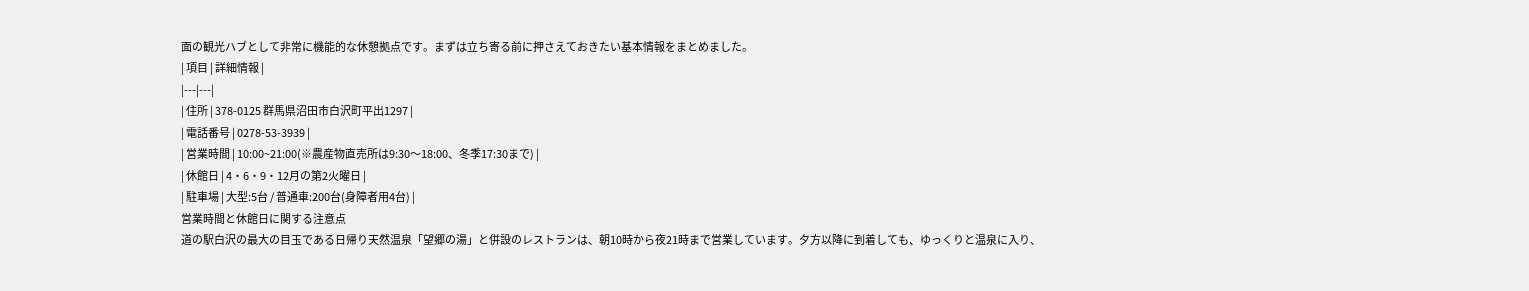面の観光ハブとして非常に機能的な休憩拠点です。まずは立ち寄る前に押さえておきたい基本情報をまとめました。
| 項目 | 詳細情報 |
|---|---|
| 住所 | 378-0125 群馬県沼田市白沢町平出1297 |
| 電話番号 | 0278-53-3939 |
| 営業時間 | 10:00~21:00(※農産物直売所は9:30〜18:00、冬季17:30まで) |
| 休館日 | 4・6・9・12月の第2火曜日 |
| 駐車場 | 大型:5台 / 普通車:200台(身障者用4台) |
営業時間と休館日に関する注意点
道の駅白沢の最大の目玉である日帰り天然温泉「望郷の湯」と併設のレストランは、朝10時から夜21時まで営業しています。夕方以降に到着しても、ゆっくりと温泉に入り、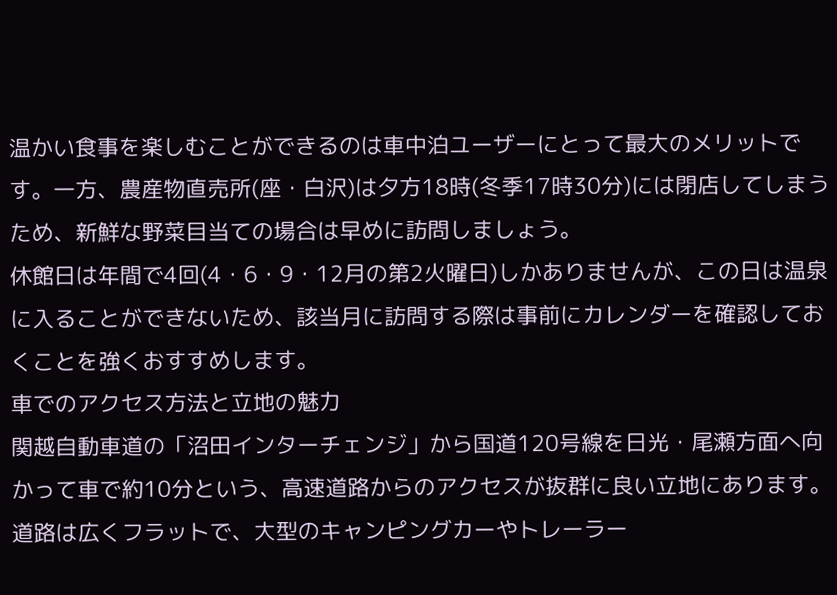温かい食事を楽しむことができるのは車中泊ユーザーにとって最大のメリットです。一方、農産物直売所(座・白沢)は夕方18時(冬季17時30分)には閉店してしまうため、新鮮な野菜目当ての場合は早めに訪問しましょう。
休館日は年間で4回(4・6・9・12月の第2火曜日)しかありませんが、この日は温泉に入ることができないため、該当月に訪問する際は事前にカレンダーを確認しておくことを強くおすすめします。
車でのアクセス方法と立地の魅力
関越自動車道の「沼田インターチェンジ」から国道120号線を日光・尾瀬方面へ向かって車で約10分という、高速道路からのアクセスが抜群に良い立地にあります。道路は広くフラットで、大型のキャンピングカーやトレーラー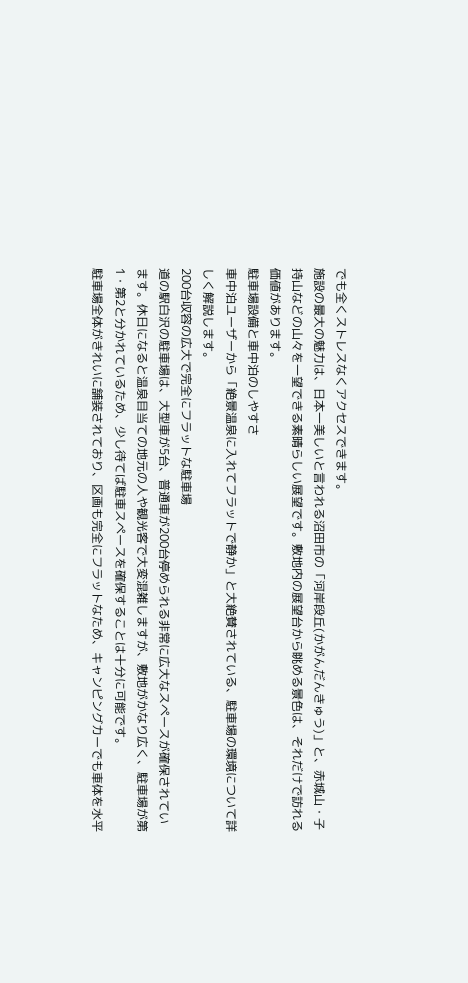でも全くストレスなくアクセスできます。
施設の最大の魅力は、日本一美しいと言われる沼田市の「河岸段丘(かがんだんきゅう)」と、赤城山・子持山などの山々を一望できる素晴らしい展望です。敷地内の展望台から眺める景色は、それだけで訪れる価値があります。
駐車場設備と車中泊のしやすさ
車中泊ユーザーから「絶景温泉に入れてフラットで静か」と大絶賛されている、駐車場の環境について詳しく解説します。
200台収容の広大で完全にフラットな駐車場
道の駅白沢の駐車場は、大型車が5台、普通車が200台停められる非常に広大なスペースが確保されています。休日になると温泉目当ての地元の人や観光客で大変混雑しますが、敷地がかなり広く、駐車場が第1・第2と分かれているため、少し待てば駐車スペースを確保することは十分に可能です。
駐車場全体がきれいに舗装されており、区画も完全にフラットなため、キャンピングカーでも車体を水平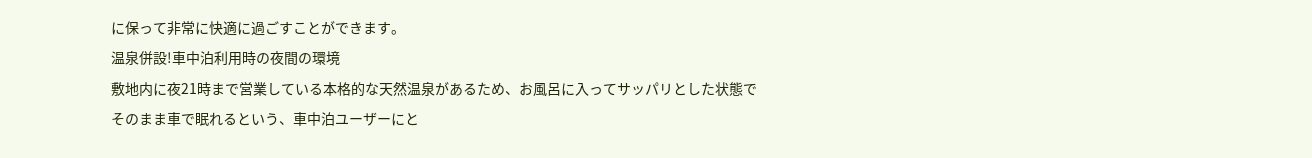に保って非常に快適に過ごすことができます。
温泉併設!車中泊利用時の夜間の環境
敷地内に夜21時まで営業している本格的な天然温泉があるため、お風呂に入ってサッパリとした状態でそのまま車で眠れるという、車中泊ユーザーにと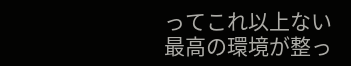ってこれ以上ない最高の環境が整っ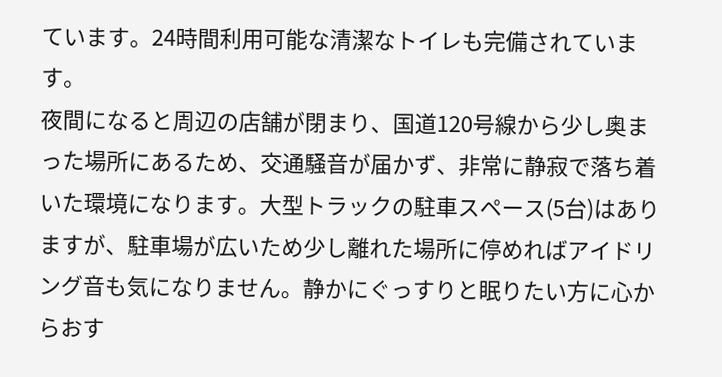ています。24時間利用可能な清潔なトイレも完備されています。
夜間になると周辺の店舗が閉まり、国道120号線から少し奥まった場所にあるため、交通騒音が届かず、非常に静寂で落ち着いた環境になります。大型トラックの駐車スペース(5台)はありますが、駐車場が広いため少し離れた場所に停めればアイドリング音も気になりません。静かにぐっすりと眠りたい方に心からおす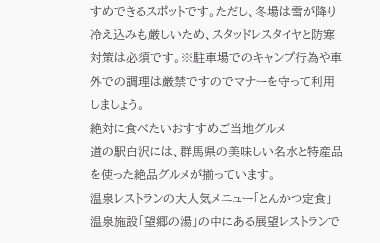すめできるスポットです。ただし、冬場は雪が降り冷え込みも厳しいため、スタッドレスタイヤと防寒対策は必須です。※駐車場でのキャンプ行為や車外での調理は厳禁ですのでマナーを守って利用しましょう。
絶対に食べたいおすすめご当地グルメ
道の駅白沢には、群馬県の美味しい名水と特産品を使った絶品グルメが揃っています。
温泉レストランの大人気メニュー「とんかつ定食」
温泉施設「望郷の湯」の中にある展望レストランで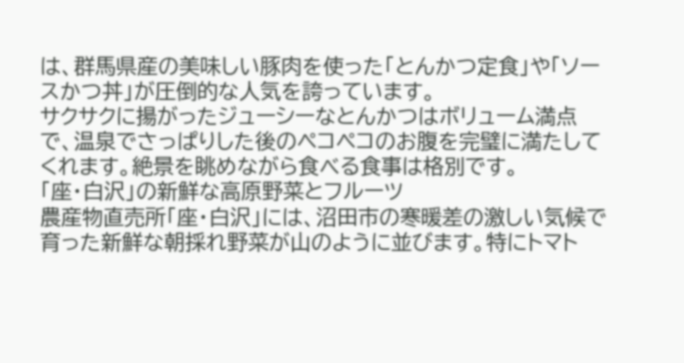は、群馬県産の美味しい豚肉を使った「とんかつ定食」や「ソースかつ丼」が圧倒的な人気を誇っています。
サクサクに揚がったジューシーなとんかつはボリューム満点で、温泉でさっぱりした後のペコペコのお腹を完璧に満たしてくれます。絶景を眺めながら食べる食事は格別です。
「座・白沢」の新鮮な高原野菜とフルーツ
農産物直売所「座・白沢」には、沼田市の寒暖差の激しい気候で育った新鮮な朝採れ野菜が山のように並びます。特にトマト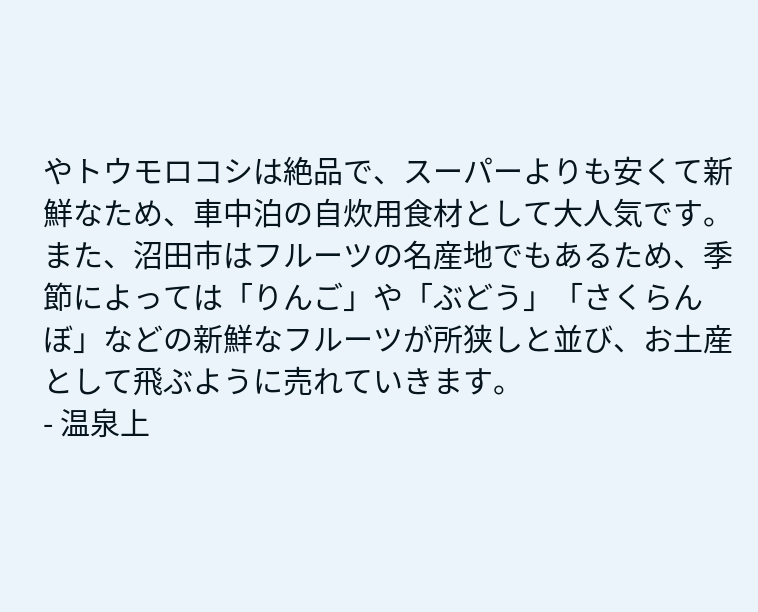やトウモロコシは絶品で、スーパーよりも安くて新鮮なため、車中泊の自炊用食材として大人気です。
また、沼田市はフルーツの名産地でもあるため、季節によっては「りんご」や「ぶどう」「さくらんぼ」などの新鮮なフルーツが所狭しと並び、お土産として飛ぶように売れていきます。
- 温泉上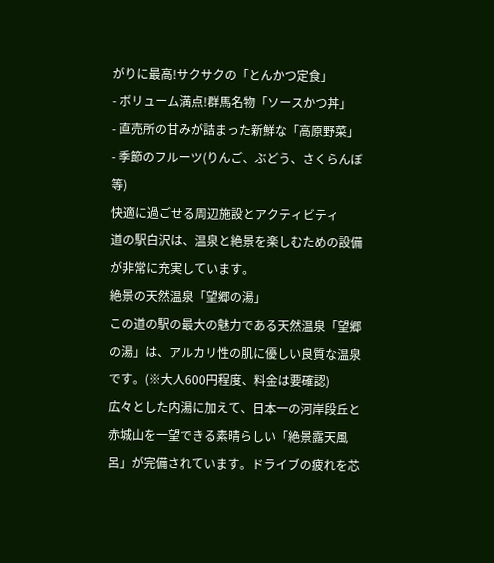がりに最高!サクサクの「とんかつ定食」
- ボリューム満点!群馬名物「ソースかつ丼」
- 直売所の甘みが詰まった新鮮な「高原野菜」
- 季節のフルーツ(りんご、ぶどう、さくらんぼ等)
快適に過ごせる周辺施設とアクティビティ
道の駅白沢は、温泉と絶景を楽しむための設備が非常に充実しています。
絶景の天然温泉「望郷の湯」
この道の駅の最大の魅力である天然温泉「望郷の湯」は、アルカリ性の肌に優しい良質な温泉です。(※大人600円程度、料金は要確認)
広々とした内湯に加えて、日本一の河岸段丘と赤城山を一望できる素晴らしい「絶景露天風呂」が完備されています。ドライブの疲れを芯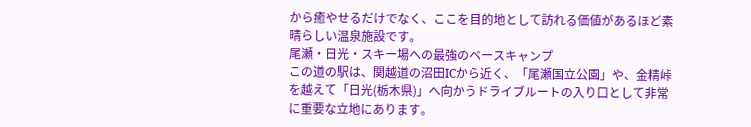から癒やせるだけでなく、ここを目的地として訪れる価値があるほど素晴らしい温泉施設です。
尾瀬・日光・スキー場への最強のベースキャンプ
この道の駅は、関越道の沼田ICから近く、「尾瀬国立公園」や、金精峠を越えて「日光(栃木県)」へ向かうドライブルートの入り口として非常に重要な立地にあります。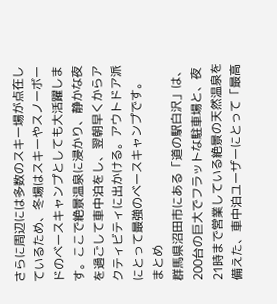さらに周辺には多数のスキー場が点在しているため、冬場はスキーやスノーボードのベースキャンプとしても大活躍します。ここで絶景温泉に浸かり、静かな夜を過ごして車中泊をし、翌朝早くからアクティビティに出かける。アウトドア派にとって最強のベースキャンプです。
まとめ
群馬県沼田市にある「道の駅白沢」は、200台の巨大でフラットな駐車場と、夜21時まで営業している絶景の天然温泉を備えた、車中泊ユーザーにとって「最高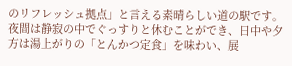のリフレッシュ拠点」と言える素晴らしい道の駅です。
夜間は静寂の中でぐっすりと休むことができ、日中や夕方は湯上がりの「とんかつ定食」を味わい、展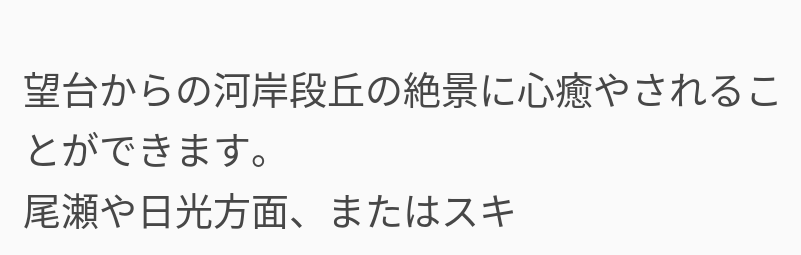望台からの河岸段丘の絶景に心癒やされることができます。
尾瀬や日光方面、またはスキ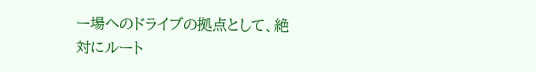ー場へのドライブの拠点として、絶対にルート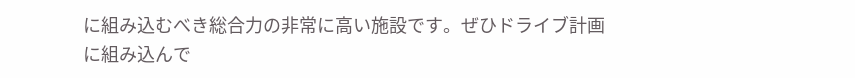に組み込むべき総合力の非常に高い施設です。ぜひドライブ計画に組み込んで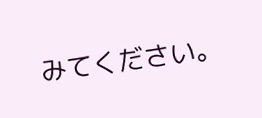みてください。